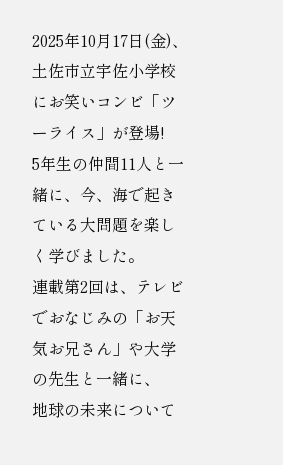2025年10月17日(金)、土佐市立宇佐小学校にお笑いコンビ「ツーライス」が登場!
5年生の仲間11人と一緒に、今、海で起きている大問題を楽しく学びました。
連載第2回は、テレビでおなじみの「お天気お兄さん」や大学の先生と一緒に、
地球の未来について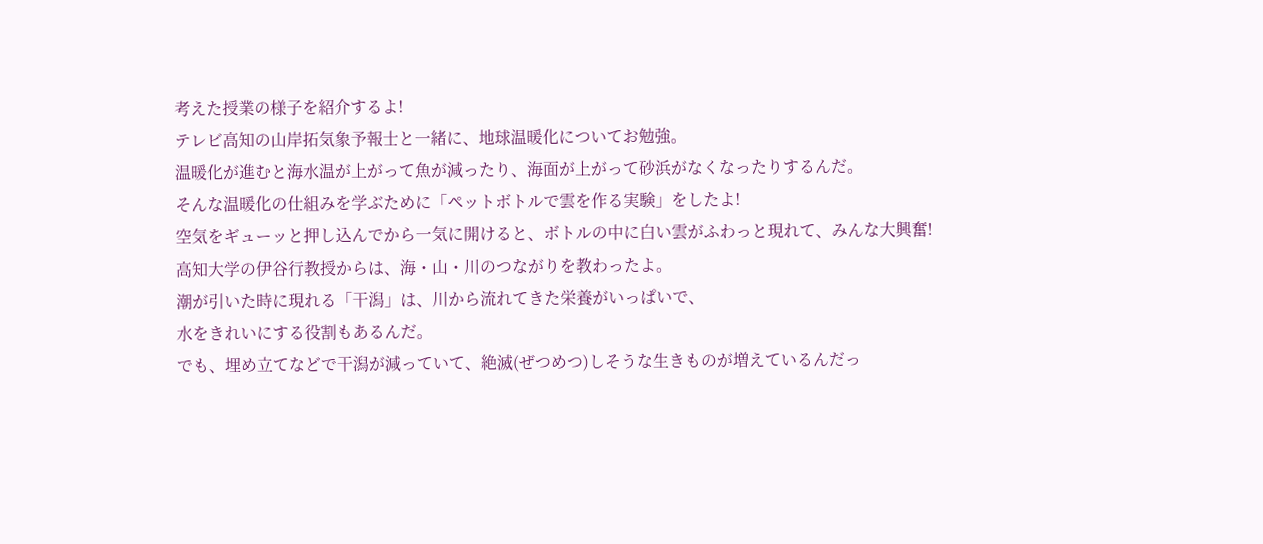考えた授業の様子を紹介するよ!
テレビ高知の山岸拓気象予報士と一緒に、地球温暖化についてお勉強。
温暖化が進むと海水温が上がって魚が減ったり、海面が上がって砂浜がなくなったりするんだ。
そんな温暖化の仕組みを学ぶために「ペットボトルで雲を作る実験」をしたよ!
空気をギューッと押し込んでから一気に開けると、ボトルの中に白い雲がふわっと現れて、みんな大興奮!
高知大学の伊谷行教授からは、海・山・川のつながりを教わったよ。
潮が引いた時に現れる「干潟」は、川から流れてきた栄養がいっぱいで、
水をきれいにする役割もあるんだ。
でも、埋め立てなどで干潟が減っていて、絶滅(ぜつめつ)しそうな生きものが増えているんだっ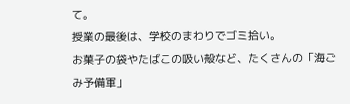て。
授業の最後は、学校のまわりでゴミ拾い。
お菓子の袋やたばこの吸い殻など、たくさんの「海ごみ予備軍」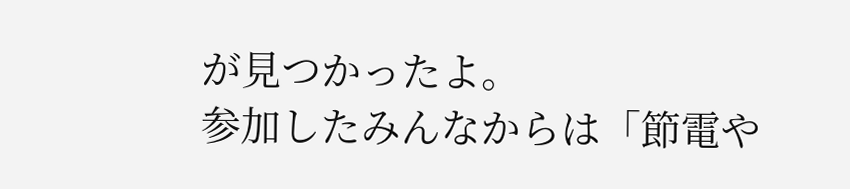が見つかったよ。
参加したみんなからは「節電や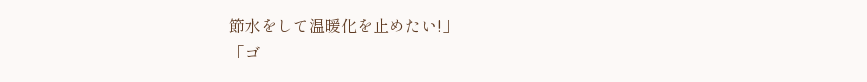節水をして温暖化を止めたい!」
「ゴ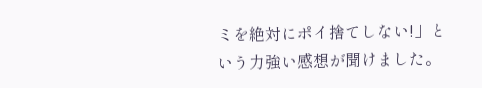ミを絶対にポイ捨てしない!」という力強い感想が聞けました。